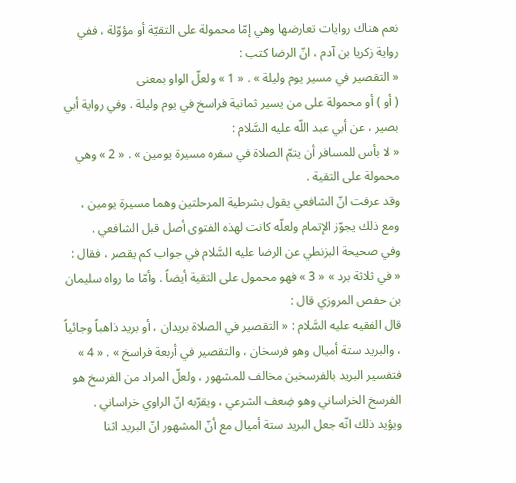نعم هناك روايات تعارضها وهي إمّا محمولة على التقيّة أو مؤوّلة ، ففي رواية زكريا بن آدم ، انّ الرضا كتب :
« التقصير في مسير يوم وليلة » . « 1 » ولعلّ الواو بمعنى
( أو ) أو محمولة على من يسير ثمانية فراسخ في يوم وليلة . وفي رواية أبي بصير ، عن أبي عبد اللّه عليه السَّلام :
« لا بأس للمسافر أن يتمّ الصلاة في سفره مسيرة يومين » . « 2 » وهي محمولة على التقية .
وقد عرفت انّ الشافعي يقول بشرطية المرحلتين وهما مسيرة يومين ، ومع ذلك يجوّز الإتمام ولعلّه كانت لهذه الفتوى أصل قبل الشافعي .
وفي صحيحة البزنطي عن الرضا عليه السَّلام في جواب كم يقصر ، فقال :
« في ثلاثة برد » « 3 » فهو محمول على التقية أيضاً . وأمّا ما رواه سليمان بن حفص المروزي قال :
قال الفقيه عليه السَّلام : « التقصير في الصلاة بريدان ، أو بريد ذاهباً وجائياً ، والبريد ستة أميال وهو فرسخان ، والتقصير في أربعة فراسخ » . « 4 » فتفسير البريد بالفرسخين مخالف للمشهور ، ولعلّ المراد من الفرسخ هو الفرسخ الخراساني وهو ضِعف الشرعي ، ويقرّبه انّ الراوي خراساني .
ويؤيد ذلك انّه جعل البريد ستة أميال مع أنّ المشهور انّ البريد اثنا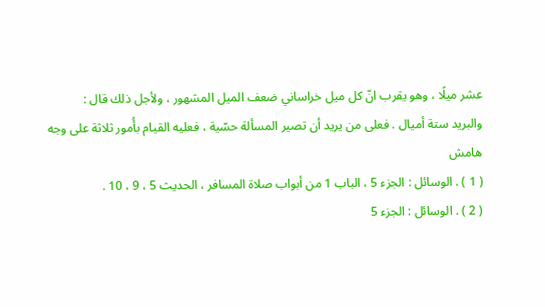عشر ميلًا ، وهو يقرب انّ كل ميل خراساني ضعف الميل المشهور ، ولأجل ذلك قال :
والبريد ستة أميال . فعلى من يريد أن تصير المسألة حسّية ، فعليه القيام بأُمور ثلاثة على وجه
هامش
( 1 ) . الوسائل : الجزء 5 ، الباب 1 من أبواب صلاة المسافر ، الحديث 5 ، 9 ، 10 .
( 2 ) . الوسائل : الجزء 5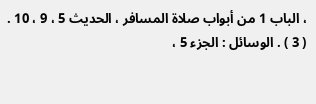، الباب 1 من أبواب صلاة المسافر ، الحديث 5 ، 9 ، 10 .
( 3 ) . الوسائل : الجزء 5 ،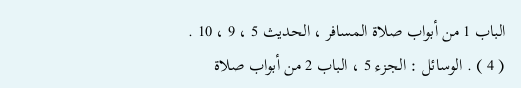الباب 1 من أبواب صلاة المسافر ، الحديث 5 ، 9 ، 10 .
( 4 ) . الوسائل : الجزء 5 ، الباب 2 من أبواب صلاة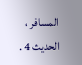المسافر ، الحديث 4 .